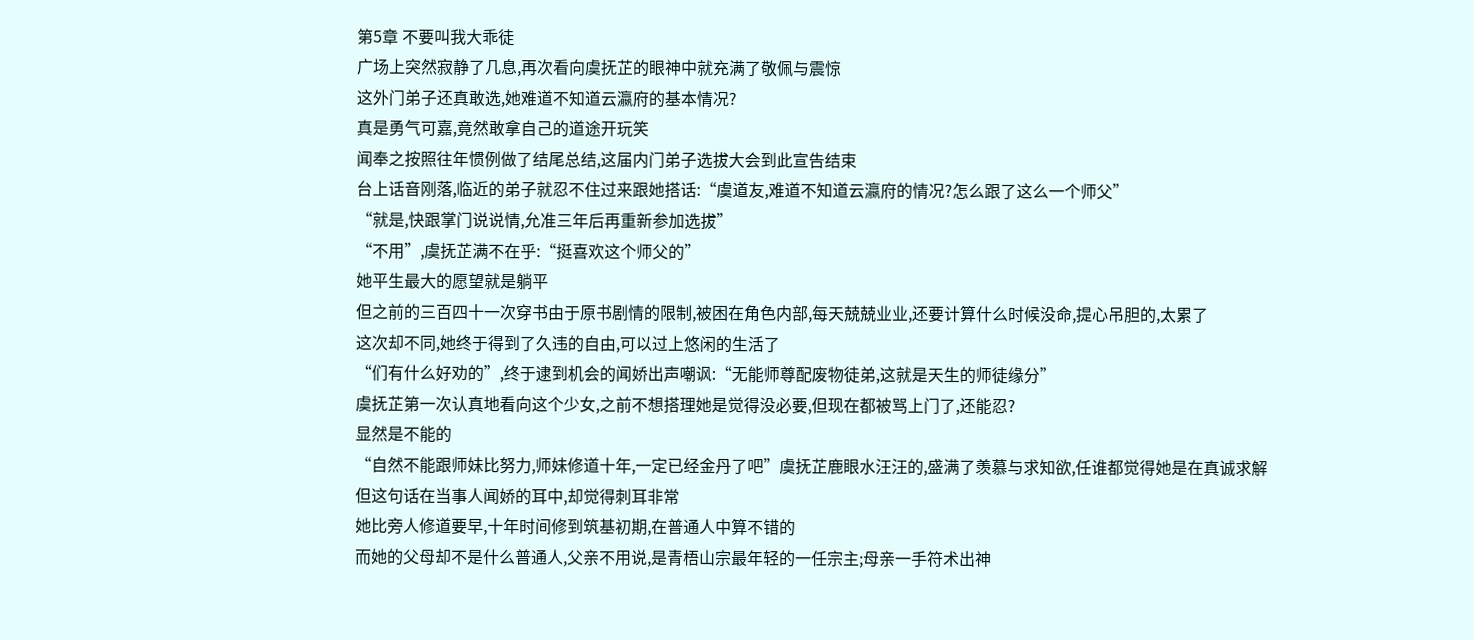第5章 不要叫我大乖徒
广场上突然寂静了几息,再次看向虞抚芷的眼神中就充满了敬佩与震惊
这外门弟子还真敢选,她难道不知道云瀛府的基本情况?
真是勇气可嘉,竟然敢拿自己的道途开玩笑
闻奉之按照往年惯例做了结尾总结,这届内门弟子选拔大会到此宣告结束
台上话音刚落,临近的弟子就忍不住过来跟她搭话:“虞道友,难道不知道云瀛府的情况?怎么跟了这么一个师父”
“就是,快跟掌门说说情,允准三年后再重新参加选拔”
“不用”,虞抚芷满不在乎:“挺喜欢这个师父的”
她平生最大的愿望就是躺平
但之前的三百四十一次穿书由于原书剧情的限制,被困在角色内部,每天兢兢业业,还要计算什么时候没命,提心吊胆的,太累了
这次却不同,她终于得到了久违的自由,可以过上悠闲的生活了
“们有什么好劝的”,终于逮到机会的闻娇出声嘲讽:“无能师尊配废物徒弟,这就是天生的师徒缘分”
虞抚芷第一次认真地看向这个少女,之前不想搭理她是觉得没必要,但现在都被骂上门了,还能忍?
显然是不能的
“自然不能跟师妹比努力,师妹修道十年,一定已经金丹了吧”虞抚芷鹿眼水汪汪的,盛满了羡慕与求知欲,任谁都觉得她是在真诚求解
但这句话在当事人闻娇的耳中,却觉得刺耳非常
她比旁人修道要早,十年时间修到筑基初期,在普通人中算不错的
而她的父母却不是什么普通人,父亲不用说,是青梧山宗最年轻的一任宗主;母亲一手符术出神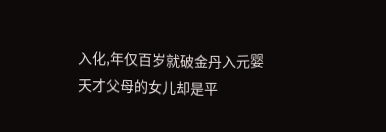入化,年仅百岁就破金丹入元婴
天才父母的女儿却是平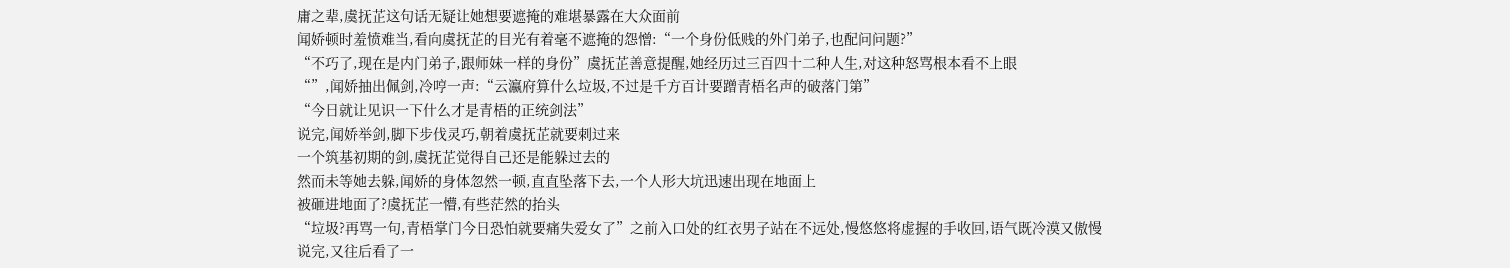庸之辈,虞抚芷这句话无疑让她想要遮掩的难堪暴露在大众面前
闻娇顿时羞愤难当,看向虞抚芷的目光有着毫不遮掩的怨憎:“一个身份低贱的外门弟子,也配问问题?”
“不巧了,现在是内门弟子,跟师妹一样的身份”虞抚芷善意提醒,她经历过三百四十二种人生,对这种怒骂根本看不上眼
“”,闻娇抽出佩剑,冷哼一声:“云瀛府算什么垃圾,不过是千方百计要蹭青梧名声的破落门第”
“今日就让见识一下什么才是青梧的正统剑法”
说完,闻娇举剑,脚下步伐灵巧,朝着虞抚芷就要刺过来
一个筑基初期的剑,虞抚芷觉得自己还是能躲过去的
然而未等她去躲,闻娇的身体忽然一顿,直直坠落下去,一个人形大坑迅速出现在地面上
被砸进地面了?虞抚芷一懵,有些茫然的抬头
“垃圾?再骂一句,青梧掌门今日恐怕就要痛失爱女了”之前入口处的红衣男子站在不远处,慢悠悠将虚握的手收回,语气既冷漠又傲慢
说完,又往后看了一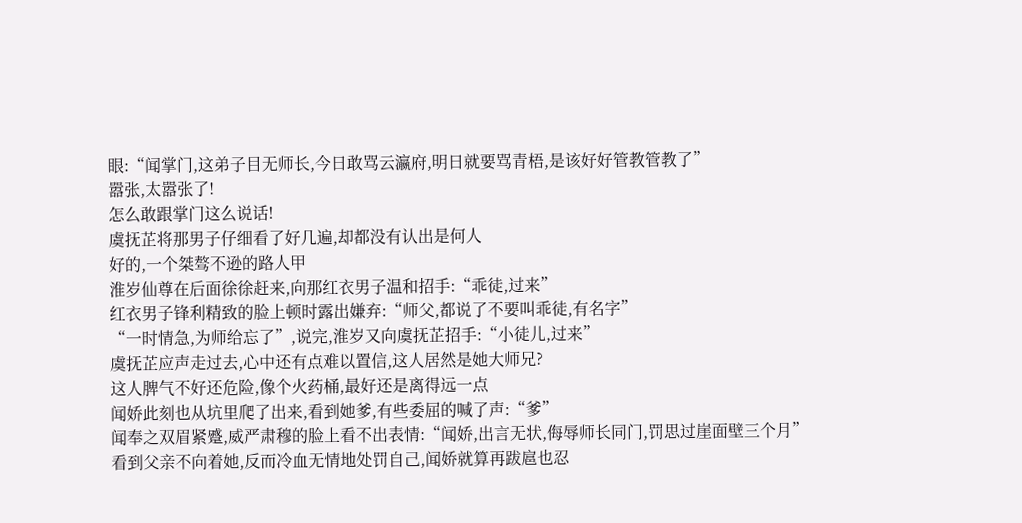眼:“闻掌门,这弟子目无师长,今日敢骂云瀛府,明日就要骂青梧,是该好好管教管教了”
嚣张,太嚣张了!
怎么敢跟掌门这么说话!
虞抚芷将那男子仔细看了好几遍,却都没有认出是何人
好的,一个桀骜不逊的路人甲
淮岁仙尊在后面徐徐赶来,向那红衣男子温和招手:“乖徒,过来”
红衣男子锋利精致的脸上顿时露出嫌弃:“师父,都说了不要叫乖徒,有名字”
“一时情急,为师给忘了”,说完,淮岁又向虞抚芷招手:“小徒儿,过来”
虞抚芷应声走过去,心中还有点难以置信,这人居然是她大师兄?
这人脾气不好还危险,像个火药桶,最好还是离得远一点
闻娇此刻也从坑里爬了出来,看到她爹,有些委屈的喊了声:“爹”
闻奉之双眉紧蹙,威严肃穆的脸上看不出表情:“闻娇,出言无状,侮辱师长同门,罚思过崖面壁三个月”
看到父亲不向着她,反而冷血无情地处罚自己,闻娇就算再跋扈也忍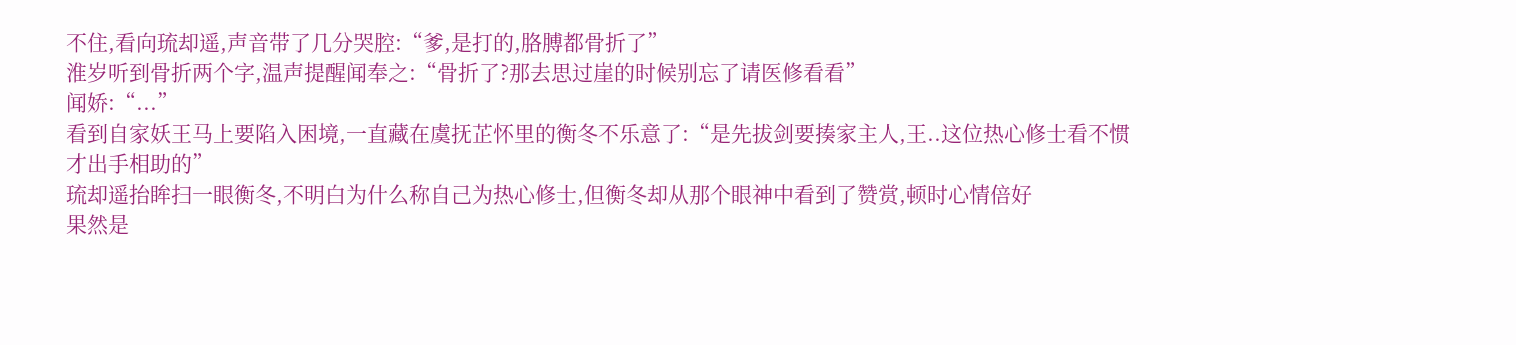不住,看向琉却遥,声音带了几分哭腔:“爹,是打的,胳膊都骨折了”
淮岁听到骨折两个字,温声提醒闻奉之:“骨折了?那去思过崖的时候别忘了请医修看看”
闻娇:“...”
看到自家妖王马上要陷入困境,一直藏在虞抚芷怀里的衡冬不乐意了:“是先拔剑要揍家主人,王..这位热心修士看不惯才出手相助的”
琉却遥抬眸扫一眼衡冬,不明白为什么称自己为热心修士,但衡冬却从那个眼神中看到了赞赏,顿时心情倍好
果然是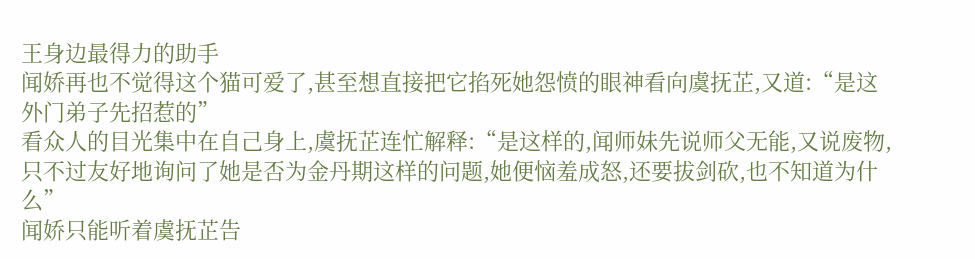王身边最得力的助手
闻娇再也不觉得这个猫可爱了,甚至想直接把它掐死她怨愤的眼神看向虞抚芷,又道:“是这外门弟子先招惹的”
看众人的目光集中在自己身上,虞抚芷连忙解释:“是这样的,闻师妹先说师父无能,又说废物,只不过友好地询问了她是否为金丹期这样的问题,她便恼羞成怒,还要拔剑砍,也不知道为什么”
闻娇只能听着虞抚芷告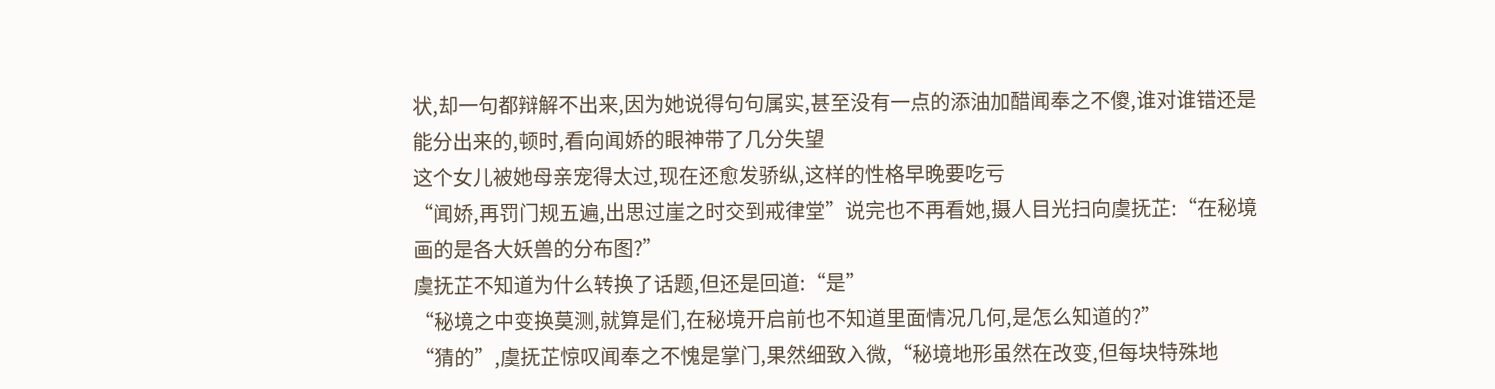状,却一句都辩解不出来,因为她说得句句属实,甚至没有一点的添油加醋闻奉之不傻,谁对谁错还是能分出来的,顿时,看向闻娇的眼神带了几分失望
这个女儿被她母亲宠得太过,现在还愈发骄纵,这样的性格早晚要吃亏
“闻娇,再罚门规五遍,出思过崖之时交到戒律堂”说完也不再看她,摄人目光扫向虞抚芷:“在秘境画的是各大妖兽的分布图?”
虞抚芷不知道为什么转换了话题,但还是回道:“是”
“秘境之中变换莫测,就算是们,在秘境开启前也不知道里面情况几何,是怎么知道的?”
“猜的”,虞抚芷惊叹闻奉之不愧是掌门,果然细致入微,“秘境地形虽然在改变,但每块特殊地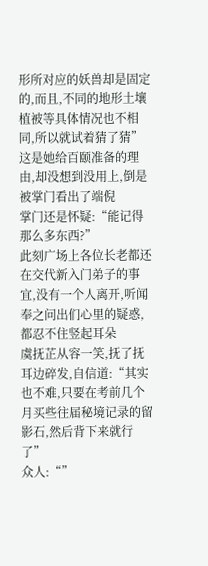形所对应的妖兽却是固定的,而且,不同的地形土壤植被等具体情况也不相同,所以就试着猜了猜”
这是她给百颐准备的理由,却没想到没用上,倒是被掌门看出了端倪
掌门还是怀疑:“能记得那么多东西?”
此刻广场上各位长老都还在交代新入门弟子的事宜,没有一个人离开,听闻奉之问出们心里的疑惑,都忍不住竖起耳朵
虞抚芷从容一笑,抚了抚耳边碎发,自信道:“其实也不难,只要在考前几个月买些往届秘境记录的留影石,然后背下来就行了”
众人:“”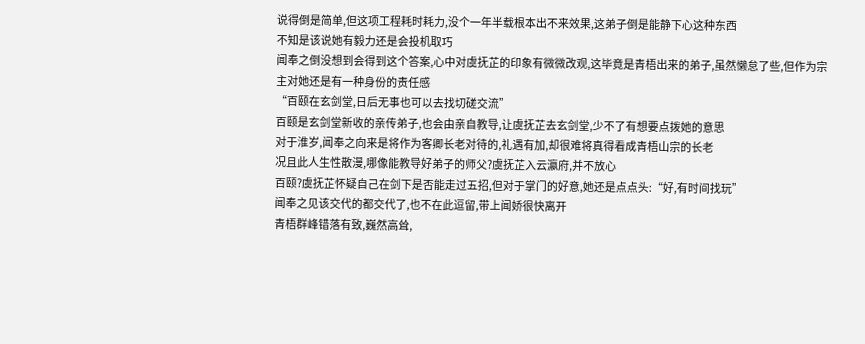说得倒是简单,但这项工程耗时耗力,没个一年半载根本出不来效果,这弟子倒是能静下心这种东西
不知是该说她有毅力还是会投机取巧
闻奉之倒没想到会得到这个答案,心中对虞抚芷的印象有微微改观,这毕竟是青梧出来的弟子,虽然懒怠了些,但作为宗主对她还是有一种身份的责任感
“百颐在玄剑堂,日后无事也可以去找切磋交流”
百颐是玄剑堂新收的亲传弟子,也会由亲自教导,让虞抚芷去玄剑堂,少不了有想要点拨她的意思
对于淮岁,闻奉之向来是将作为客卿长老对待的,礼遇有加,却很难将真得看成青梧山宗的长老
况且此人生性散漫,哪像能教导好弟子的师父?虞抚芷入云瀛府,并不放心
百颐?虞抚芷怀疑自己在剑下是否能走过五招,但对于掌门的好意,她还是点点头:“好,有时间找玩”
闻奉之见该交代的都交代了,也不在此逗留,带上闻娇很快离开
青梧群峰错落有致,巍然高耸,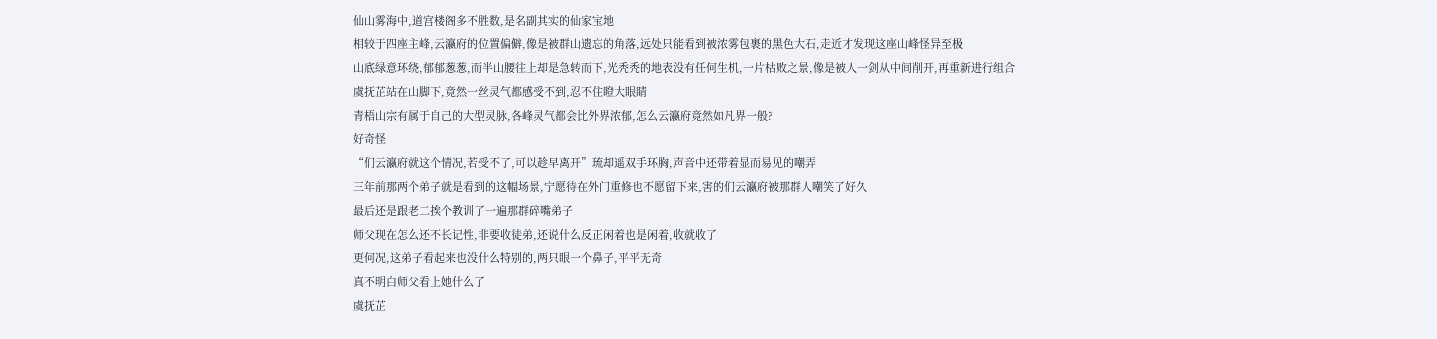仙山雾海中,道宫楼阁多不胜数,是名副其实的仙家宝地
相较于四座主峰,云瀛府的位置偏僻,像是被群山遗忘的角落,远处只能看到被浓雾包裹的黑色大石,走近才发现这座山峰怪异至极
山底绿意环绕,郁郁葱葱,而半山腰往上却是急转而下,光秃秃的地表没有任何生机,一片枯败之景,像是被人一剑从中间削开,再重新进行组合
虞抚芷站在山脚下,竟然一丝灵气都感受不到,忍不住瞪大眼睛
青梧山宗有属于自己的大型灵脉,各峰灵气都会比外界浓郁,怎么云瀛府竟然如凡界一般?
好奇怪
“们云瀛府就这个情况,若受不了,可以趁早离开”琉却遥双手环胸,声音中还带着显而易见的嘲弄
三年前那两个弟子就是看到的这幅场景,宁愿待在外门重修也不愿留下来,害的们云瀛府被那群人嘲笑了好久
最后还是跟老二挨个教训了一遍那群碎嘴弟子
师父现在怎么还不长记性,非要收徒弟,还说什么反正闲着也是闲着,收就收了
更何况,这弟子看起来也没什么特别的,两只眼一个鼻子,平平无奇
真不明白师父看上她什么了
虞抚芷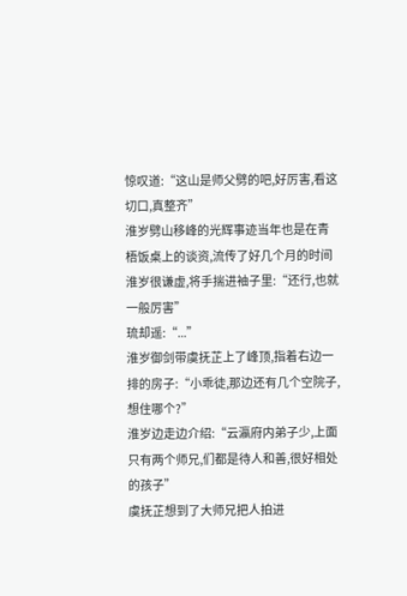惊叹道:“这山是师父劈的吧,好厉害,看这切口,真整齐”
淮岁劈山移峰的光辉事迹当年也是在青梧饭桌上的谈资,流传了好几个月的时间
淮岁很谦虚,将手揣进袖子里:“还行,也就一般厉害”
琉却遥:“...”
淮岁御剑带虞抚芷上了峰顶,指着右边一排的房子:“小乖徒,那边还有几个空院子,想住哪个?”
淮岁边走边介绍:“云瀛府内弟子少,上面只有两个师兄,们都是待人和善,很好相处的孩子”
虞抚芷想到了大师兄把人拍进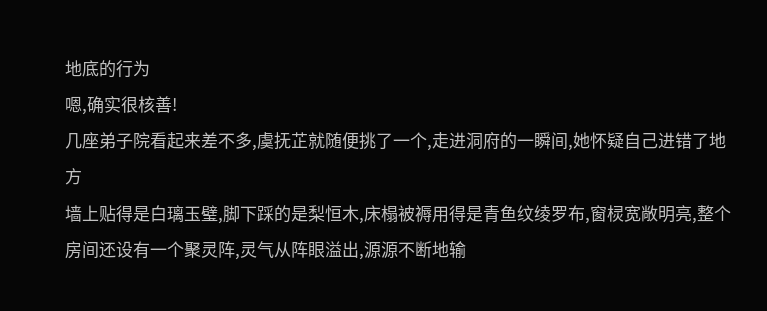地底的行为
嗯,确实很核善!
几座弟子院看起来差不多,虞抚芷就随便挑了一个,走进洞府的一瞬间,她怀疑自己进错了地方
墙上贴得是白璃玉璧,脚下踩的是梨恒木,床榻被褥用得是青鱼纹绫罗布,窗棂宽敞明亮,整个房间还设有一个聚灵阵,灵气从阵眼溢出,源源不断地输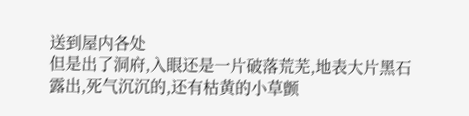送到屋内各处
但是出了洞府,入眼还是一片破落荒芜,地表大片黑石露出,死气沉沉的,还有枯黄的小草颤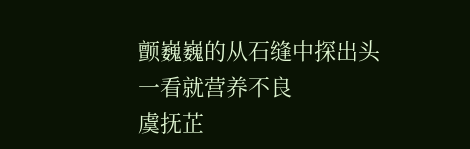颤巍巍的从石缝中探出头
一看就营养不良
虞抚芷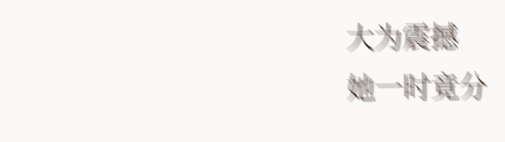大为震撼
她一时竟分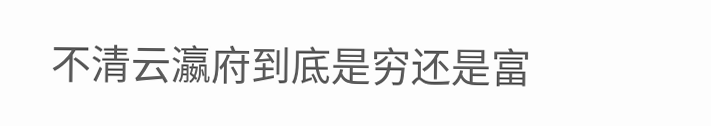不清云瀛府到底是穷还是富